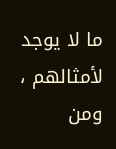ما لا يوجد لأمثالهم ، ومن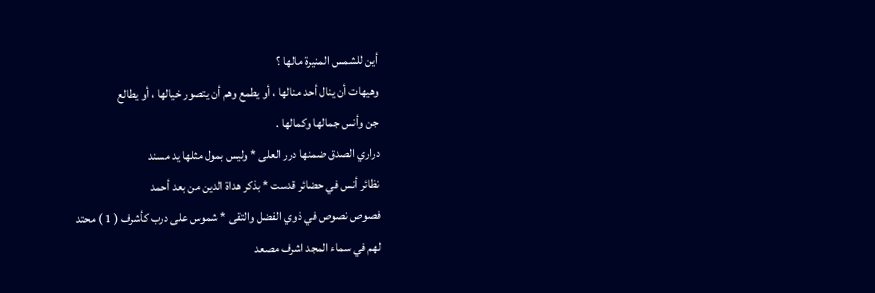أين للشمس المنيرة مالها ؟
وهيهات أن ينال أحد منالها ، أو يطمع وهم أن يتصور خيالها ، أو يطالع
جن وأنس جمالها وكمالها .
دراري الصدق ضمنها درر العلى * وليس بمول مثلها يد مسند
نظائر أنس في حضائر قدست * بذكر هداة الدين من بعد أحمد
فصوص نصوص في ذوي الفضل والتقى * شموس على درب كأشرف ( 1 ) محتد
لهم في سماء المجد اشرف مصعد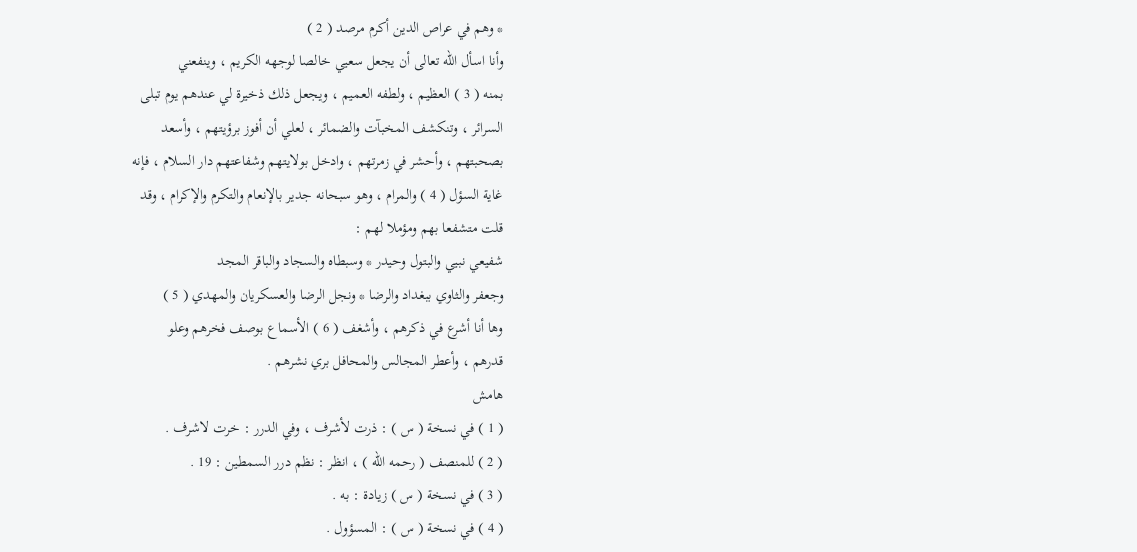* وهم في عراص الدين أكرم مرصد ( 2 )
وأنا اسأل الله تعالى أن يجعل سعيي خالصا لوجهه الكريم ، وينفعني
بمنه ( 3 ) العظيم ، ولطفه العميم ، ويجعل ذلك ذخيرة لي عندهم يوم تبلى
السرائر ، وتنكشف المخبآت والضمائر ، لعلي أن أفوز برؤيتهم ، وأسعد
بصحبتهم ، وأحشر في زمرتهم ، وادخل بولايتهم وشفاعتهم دار السلام ، فإنه
غاية السؤل ( 4 ) والمرام ، وهو سبحانه جدير بالإنعام والتكرم والإكرام ، وقد
قلت متشفعا بهم ومؤملا لهم :
شفيعي نبيي والبتول وحيدر * وسبطاه والسجاد والباقر المجد
وجعفر والثاوي ببغداد والرضا * ونجل الرضا والعسكريان والمهدي ( 5 )
وها أنا أشرع في ذكرهم ، وأشغف ( 6 ) الأسماع بوصف فخرهم وعلو
قدرهم ، وأعطر المجالس والمحافل بري نشرهم .
هامش
( 1 ) في نسخة ( س ) : ذرت لأشرف ، وفي الدرر : خرت لاشرف .
( 2 ) للمنصف ( رحمه الله ) ، انظر : نظم درر السمطين : 19 .
( 3 ) في نسخة ( س ) زيادة : به .
( 4 ) في نسخة ( س ) : المسؤول .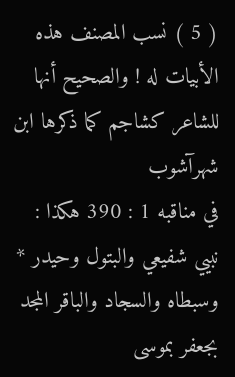( 5 ) نسب المصنف هذه الأبيات له ! والصحيح أنها للشاعر كشاجم كما ذكرها ابن شهرآشوب
في مناقبه 1 : 390 هكذا :
نبيي شفيعي والبتول وحيدر * وسبطاه والسجاد والباقر المجد
بجعفر بموسى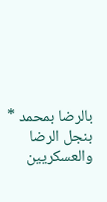بالرضا بمحمد * بنجل الرضا والعسكريين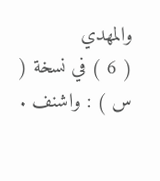والمهدي
( 6 ) في نسخة ( س ) : واشنف .